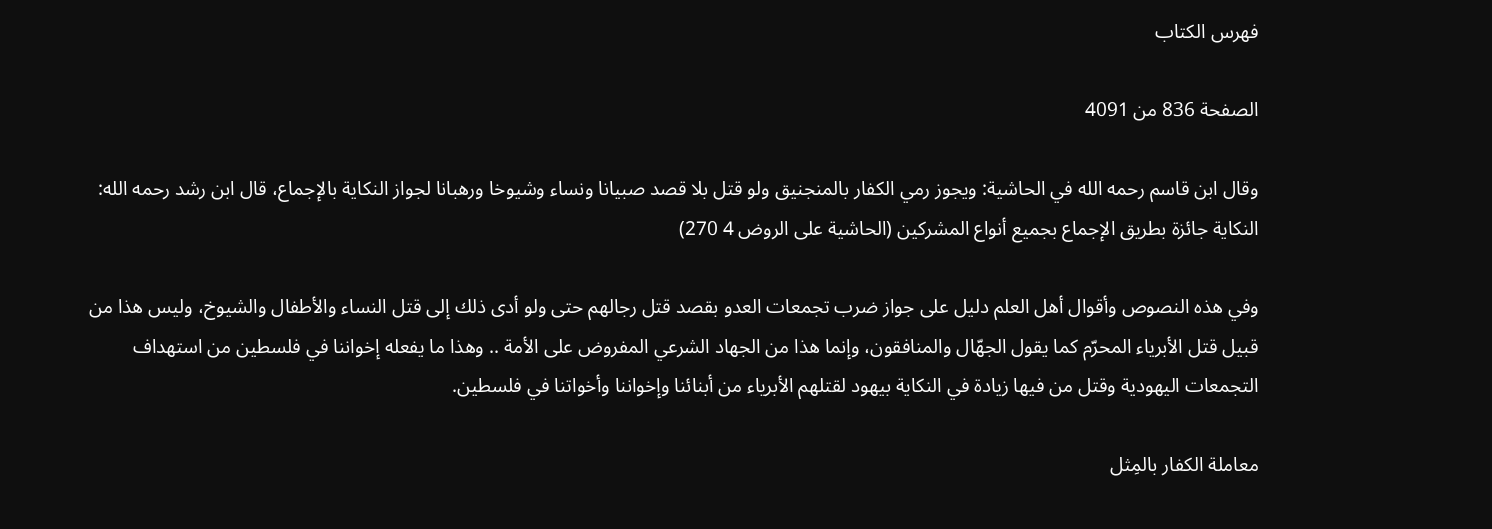فهرس الكتاب

الصفحة 836 من 4091

وقال ابن قاسم رحمه الله في الحاشية: ويجوز رمي الكفار بالمنجنيق ولو قتل بلا قصد صبيانا ونساء وشيوخا ورهبانا لجواز النكاية بالإجماع، قال ابن رشد رحمه الله: النكاية جائزة بطريق الإجماع بجميع أنواع المشركين (الحاشية على الروض 4 270)

وفي هذه النصوص وأقوال أهل العلم دليل على جواز ضرب تجمعات العدو بقصد قتل رجالهم حتى ولو أدى ذلك إلى قتل النساء والأطفال والشيوخ، وليس هذا من قبيل قتل الأبرياء المحرّم كما يقول الجهّال والمنافقون، وإنما هذا من الجهاد الشرعي المفروض على الأمة .. وهذا ما يفعله إخواننا في فلسطين من استهداف التجمعات اليهودية وقتل من فيها زيادة في النكاية بيهود لقتلهم الأبرياء من أبنائنا وإخواننا وأخواتنا في فلسطين.

معاملة الكفار بالمِثل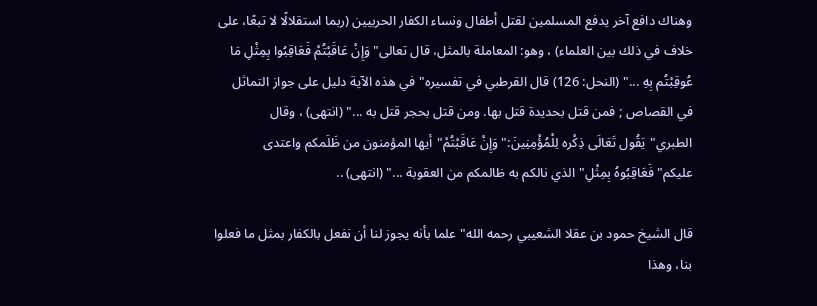وهناك دافع آخر يدفع المسلمين لقتل أطفال ونساء الكفار الحربيين (ربما استقلالًا لا تبعًا، على خلاف في ذلك بين العلماء) ، وهو: المعاملة بالمثل، قال تعالى"وَإِنْ عَاقَبْتُمْ فَعَاقِبُوا بِمِثْلِ مَا عُوقِبْتُم بِهِ ..." (النحل: 126) قال القرطبي في تفسيره"في هذه الآية دليل على جواز التماثل في القصاص ; فمن قتل بحديدة قتل بها. ومن قتل بحجر قتل به ..." (انتهى) ، وقال الطبري"يَقُول تَعَالَى ذِكْره لِلْمُؤْمِنِينَ:"وَإِنْ عَاقَبْتُمْ"أيها المؤمنون من ظَلَمكم واعتدى عليكم"فَعَاقِبُوهُ بِمِثْلِ"الذي نالكم به ظالمكم من العقوبة ..." (انتهى) ..

قال الشيخ حمود بن عقلا الشعيبي رحمه الله"علما بأنه يجوز لنا أن نفعل بالكفار بمثل ما فعلوا بنا، وهذا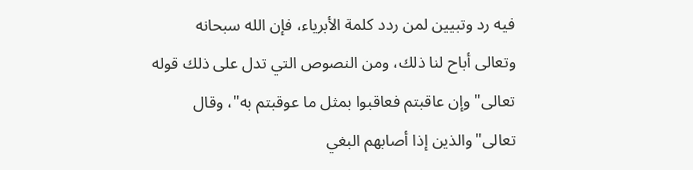فيه رد وتبيين لمن ردد كلمة الأبرياء، فإن الله سبحانه وتعالى أباح لنا ذلك، ومن النصوص التي تدل على ذلك قوله تعالى"وإن عاقبتم فعاقبوا بمثل ما عوقبتم به"، وقال تعالى"والذين إذا أصابهم البغي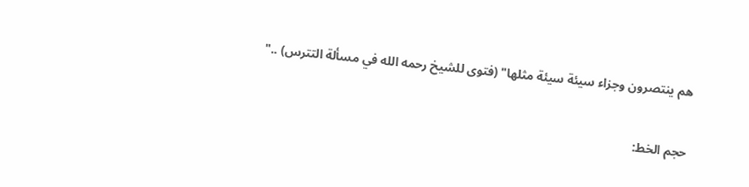هم ينتصرون وجزاء سيئة سيئة مثلها" (فتوى للشيخ رحمه الله في مسألة التترس) .."

حجم الخط: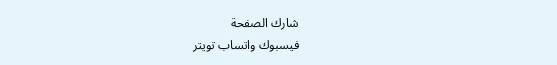شارك الصفحة
فيسبوك واتساب تويتر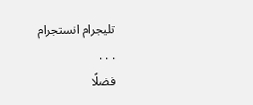تليجرام انستجرام
. . .
فضلًا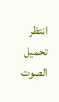انتظر تحميل الصوت